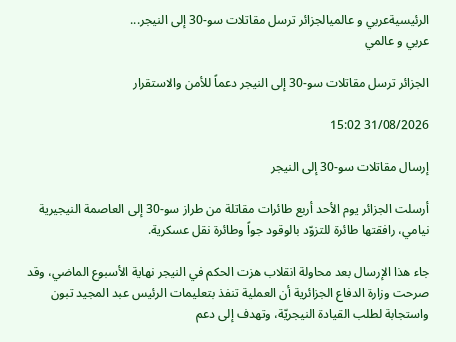الرئيسيةعربي و عالميالجزائر ترسل مقاتلات سو-30 إلى النيجر...
عربي و عالمي

الجزائر ترسل مقاتلات سو-30 إلى النيجر دعماً للأمن والاستقرار

31/08/2026 15:02

إرسال مقاتلات سو-30 إلى النيجر

أرسلت الجزائر يوم الأحد أربع طائرات مقاتلة من طراز سو-30 إلى العاصمة النيجيرية نيامي، رافقتها طائرة للتزوّد بالوقود جواً وطائرة نقل عسكرية.

جاء هذا الإرسال بعد محاولة انقلاب هزت الحكم في النيجر نهاية الأسبوع الماضي، وقد صرحت وزارة الدفاع الجزائرية أن العملية تنفذ بتعليمات الرئيس عبد المجيد تبون واستجابة لطلب القيادة النيجريّة، وتهدف إلى دعم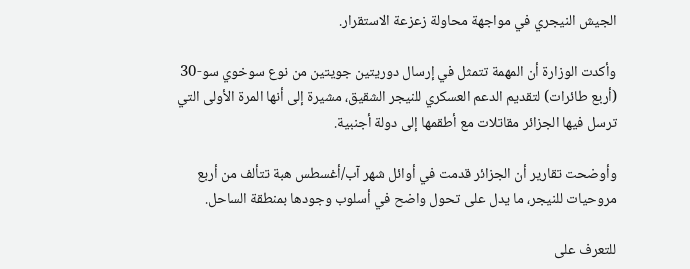الجيش النيجري في مواجهة محاولة زعزعة الاستقرار.

وأكدت الوزارة أن المهمة تتمثل في إرسال دوريتين جويتين من نوع سوخوي سو-30 (أربع طائرات) لتقديم الدعم العسكري للنيجر الشقيق، مشيرة إلى أنها المرة الأولى التي ترسل فيها الجزائر مقاتلات مع أطقمها إلى دولة أجنبية.

وأوضحت تقارير أن الجزائر قدمت في أوائل شهر آب/أغسطس هبة تتألف من أربع مروحيات للنيجر، ما يدل على تحول واضح في أسلوب وجودها بمنطقة الساحل.

للتعرف على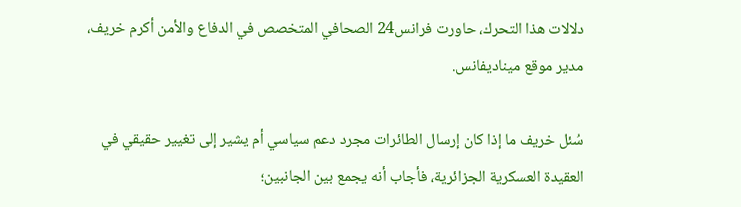دلالات هذا التحرك، حاورت فرانس24 الصحافي المتخصص في الدفاع والأمن أكرم خريف، مدير موقع ميناديفانس.

سُئل خريف ما إذا كان إرسال الطائرات مجرد دعم سياسي أم يشير إلى تغيير حقيقي في العقيدة العسكرية الجزائرية، فأجاب أنه يجمع بين الجانبين؛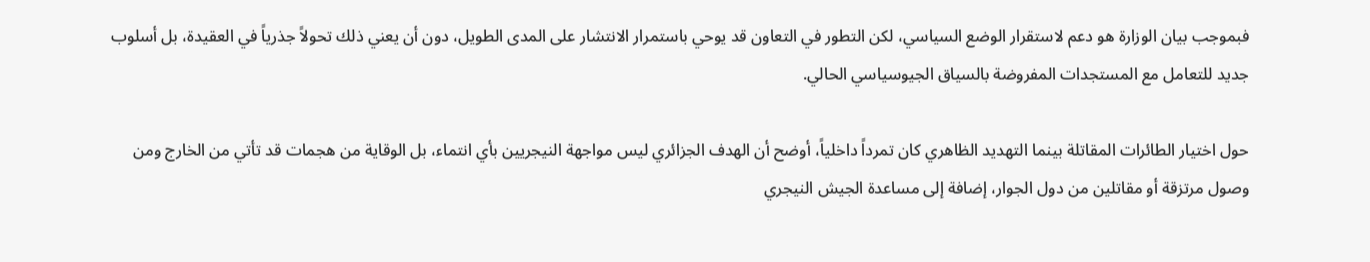فبموجب بيان الوزارة هو دعم لاستقرار الوضع السياسي، لكن التطور في التعاون قد يوحي باستمرار الانتشار على المدى الطويل، دون أن يعني ذلك تحولاً جذرياً في العقيدة، بل أسلوب جديد للتعامل مع المستجدات المفروضة بالسياق الجيوسياسي الحالي.

حول اختيار الطائرات المقاتلة بينما التهديد الظاهري كان تمرداً داخلياً، أوضح أن الهدف الجزائري ليس مواجهة النيجريين بأي انتماء، بل الوقاية من هجمات قد تأتي من الخارج ومن وصول مرتزقة أو مقاتلين من دول الجوار، إضافة إلى مساعدة الجيش النيجري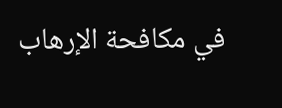في مكافحة الإرهاب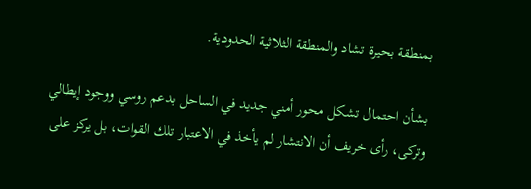بمنطقة بحيرة تشاد والمنطقة الثلاثية الحدودية.

بشأن احتمال تشكل محور أمني جديد في الساحل بدعم روسي ووجود إيطالي وتركى، رأى خريف أن الانتشار لم يأخذ في الاعتبار تلك القوات، بل يركز على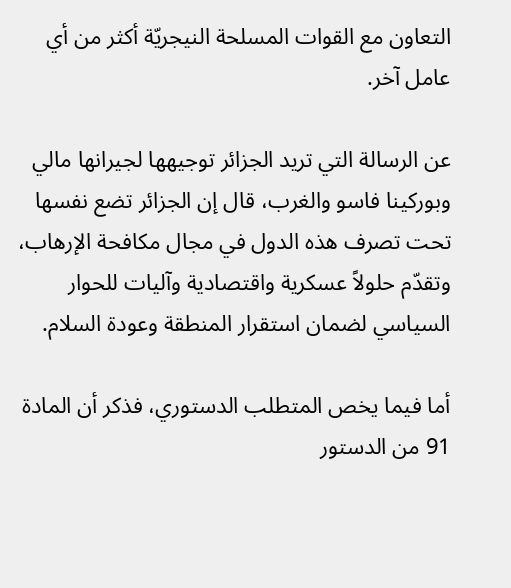التعاون مع القوات المسلحة النيجريّة أكثر من أي عامل آخر.

عن الرسالة التي تريد الجزائر توجيهها لجيرانها مالي وبوركينا فاسو والغرب، قال إن الجزائر تضع نفسها تحت تصرف هذه الدول في مجال مكافحة الإرهاب، وتقدّم حلولاً عسكرية واقتصادية وآليات للحوار السياسي لضمان استقرار المنطقة وعودة السلام.

أما فيما يخص المتطلب الدستوري، فذكر أن المادة 91 من الدستور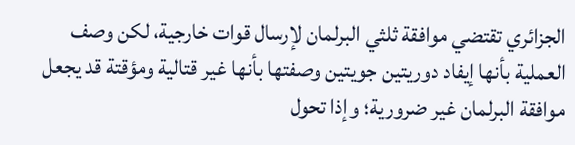الجزائري تقتضي موافقة ثلثي البرلمان لإرسال قوات خارجية، لكن وصف العملية بأنها إيفاد دوريتين جويتين وصفتها بأنها غير قتالية ومؤقتة قد يجعل موافقة البرلمان غير ضرورية؛ وإذا تحول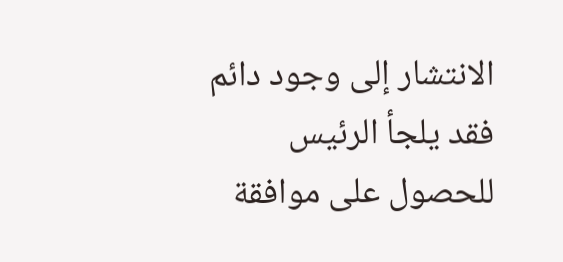الانتشار إلى وجود دائم فقد يلجأ الرئيس للحصول على موافقة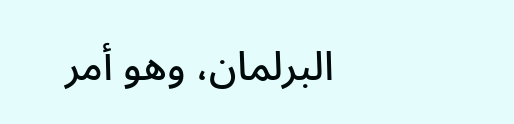البرلمان، وهو أمر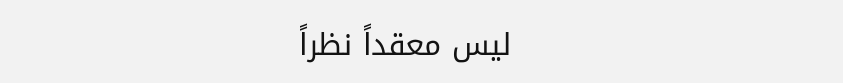ليس معقداً نظراً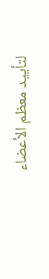لتأييد معظم الأعضاء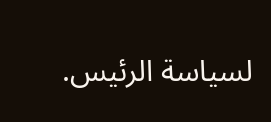لسياسة الرئيس.